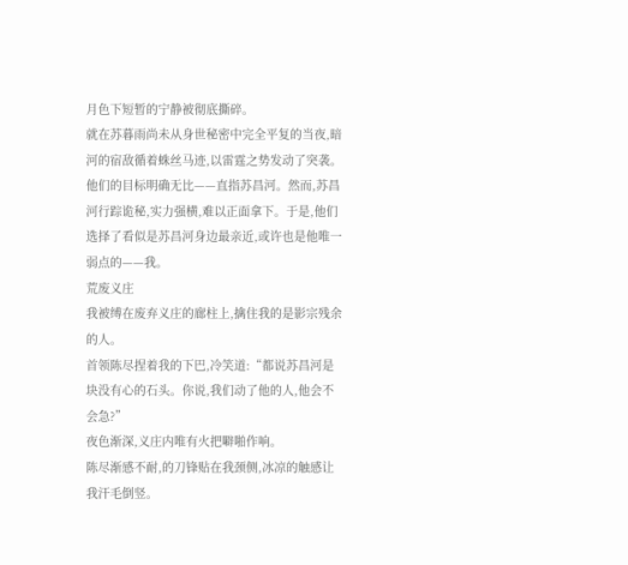月色下短暂的宁静被彻底撕碎。
就在苏暮雨尚未从身世秘密中完全平复的当夜,暗河的宿敌循着蛛丝马迹,以雷霆之势发动了突袭。他们的目标明确无比——直指苏昌河。然而,苏昌河行踪诡秘,实力强横,难以正面拿下。于是,他们选择了看似是苏昌河身边最亲近,或许也是他唯一弱点的——我。
荒废义庄
我被缚在废弃义庄的廊柱上,擒住我的是影宗残余的人。
首领陈尽捏着我的下巴,冷笑道:“都说苏昌河是块没有心的石头。你说,我们动了他的人,他会不会急?”
夜色渐深,义庄内唯有火把噼啪作响。
陈尽渐感不耐,的刀锋贴在我颈侧,冰凉的触感让我汗毛倒竖。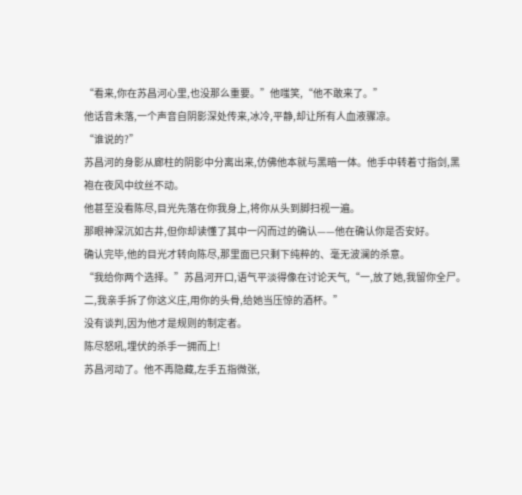“看来,你在苏昌河心里,也没那么重要。”他嗤笑,“他不敢来了。”
他话音未落,一个声音自阴影深处传来,冰冷,平静,却让所有人血液骤凉。
“谁说的?”
苏昌河的身影从廊柱的阴影中分离出来,仿佛他本就与黑暗一体。他手中转着寸指剑,黑袍在夜风中纹丝不动。
他甚至没看陈尽,目光先落在你我身上,将你从头到脚扫视一遍。
那眼神深沉如古井,但你却读懂了其中一闪而过的确认——他在确认你是否安好。
确认完毕,他的目光才转向陈尽,那里面已只剩下纯粹的、毫无波澜的杀意。
“我给你两个选择。”苏昌河开口,语气平淡得像在讨论天气,“一,放了她,我留你全尸。二,我亲手拆了你这义庄,用你的头骨,给她当压惊的酒杯。”
没有谈判,因为他才是规则的制定者。
陈尽怒吼,埋伏的杀手一拥而上!
苏昌河动了。他不再隐藏,左手五指微张,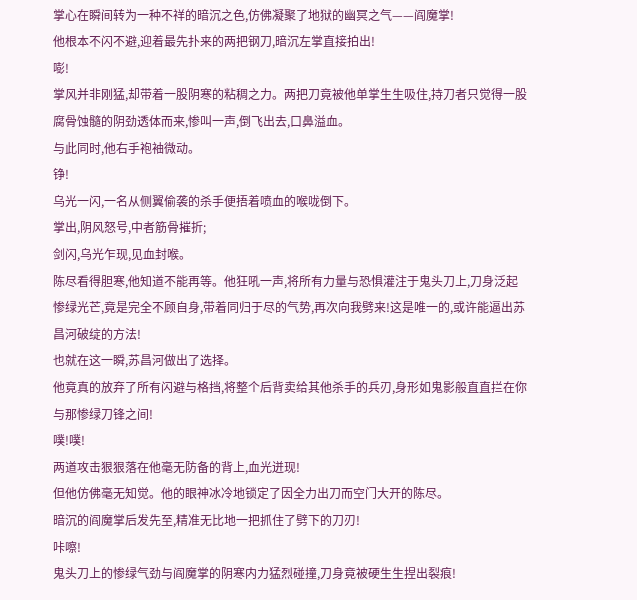掌心在瞬间转为一种不祥的暗沉之色,仿佛凝聚了地狱的幽冥之气——阎魔掌!
他根本不闪不避,迎着最先扑来的两把钢刀,暗沉左掌直接拍出!
嘭!
掌风并非刚猛,却带着一股阴寒的粘稠之力。两把刀竟被他单掌生生吸住,持刀者只觉得一股腐骨蚀髓的阴劲透体而来,惨叫一声,倒飞出去,口鼻溢血。
与此同时,他右手袍袖微动。
铮!
乌光一闪,一名从侧翼偷袭的杀手便捂着喷血的喉咙倒下。
掌出,阴风怒号,中者筋骨摧折;
剑闪,乌光乍现,见血封喉。
陈尽看得胆寒,他知道不能再等。他狂吼一声,将所有力量与恐惧灌注于鬼头刀上,刀身泛起惨绿光芒,竟是完全不顾自身,带着同归于尽的气势,再次向我劈来!这是唯一的,或许能逼出苏昌河破绽的方法!
也就在这一瞬,苏昌河做出了选择。
他竟真的放弃了所有闪避与格挡,将整个后背卖给其他杀手的兵刃,身形如鬼影般直直拦在你与那惨绿刀锋之间!
噗!噗!
两道攻击狠狠落在他毫无防备的背上,血光迸现!
但他仿佛毫无知觉。他的眼神冰冷地锁定了因全力出刀而空门大开的陈尽。
暗沉的阎魔掌后发先至,精准无比地一把抓住了劈下的刀刃!
咔嚓!
鬼头刀上的惨绿气劲与阎魔掌的阴寒内力猛烈碰撞,刀身竟被硬生生捏出裂痕!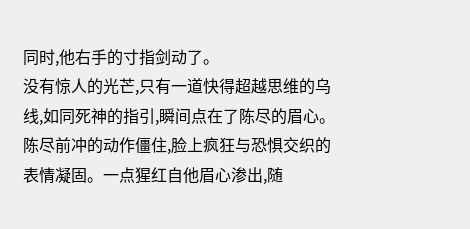同时,他右手的寸指剑动了。
没有惊人的光芒,只有一道快得超越思维的乌线,如同死神的指引,瞬间点在了陈尽的眉心。
陈尽前冲的动作僵住,脸上疯狂与恐惧交织的表情凝固。一点猩红自他眉心渗出,随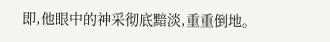即,他眼中的神采彻底黯淡,重重倒地。